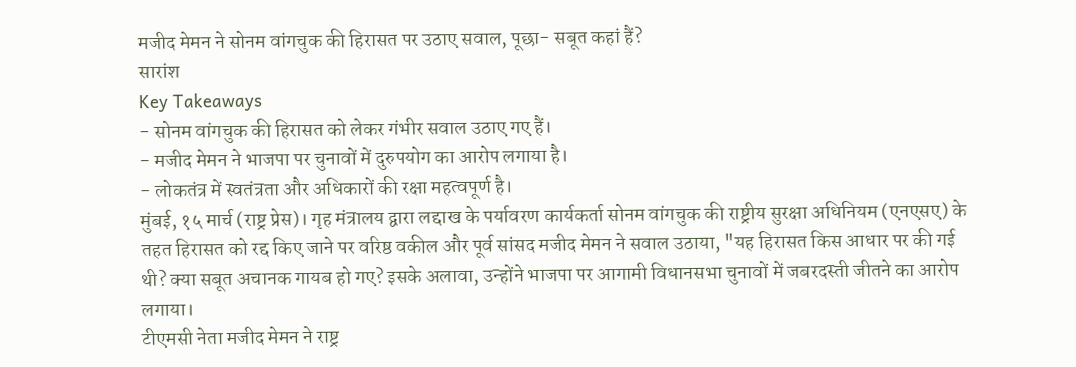मजीद मेमन ने सोनम वांगचुक की हिरासत पर उठाए सवाल, पूछा- सबूत कहां हैं?
सारांश
Key Takeaways
- सोनम वांगचुक की हिरासत को लेकर गंभीर सवाल उठाए गए हैं।
- मजीद मेमन ने भाजपा पर चुनावों में दुरुपयोग का आरोप लगाया है।
- लोकतंत्र में स्वतंत्रता और अधिकारों की रक्षा महत्वपूर्ण है।
मुंबई, १५ मार्च (राष्ट्र प्रेस)। गृह मंत्रालय द्वारा लद्दाख के पर्यावरण कार्यकर्ता सोनम वांगचुक की राष्ट्रीय सुरक्षा अधिनियम (एनएसए) के तहत हिरासत को रद्द किए जाने पर वरिष्ठ वकील और पूर्व सांसद मजीद मेमन ने सवाल उठाया, "यह हिरासत किस आधार पर की गई थी? क्या सबूत अचानक गायब हो गए? इसके अलावा, उन्होंने भाजपा पर आगामी विधानसभा चुनावों में जबरदस्ती जीतने का आरोप लगाया।
टीएमसी नेता मजीद मेमन ने राष्ट्र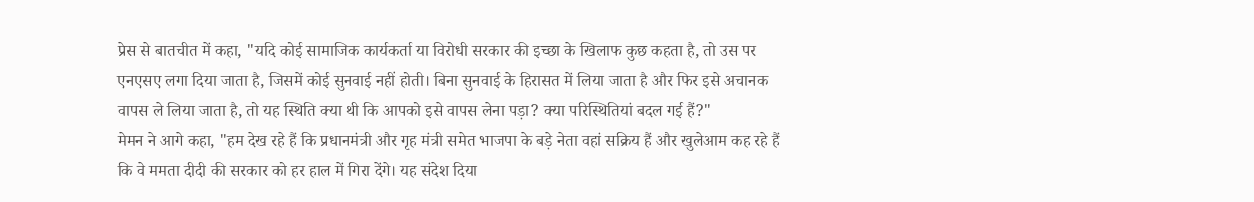प्रेस से बातचीत में कहा, "यदि कोई सामाजिक कार्यकर्ता या विरोधी सरकार की इच्छा के खिलाफ कुछ कहता है, तो उस पर एनएसए लगा दिया जाता है, जिसमें कोई सुनवाई नहीं होती। बिना सुनवाई के हिरासत में लिया जाता है और फिर इसे अचानक वापस ले लिया जाता है, तो यह स्थिति क्या थी कि आपको इसे वापस लेना पड़ा? क्या परिस्थितियां बदल गई हैं?"
मेमन ने आगे कहा, "हम देख रहे हैं कि प्रधानमंत्री और गृह मंत्री समेत भाजपा के बड़े नेता वहां सक्रिय हैं और खुलेआम कह रहे हैं कि वे ममता दीदी की सरकार को हर हाल में गिरा देंगे। यह संदेश दिया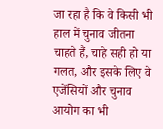जा रहा है कि वे किसी भी हाल में चुनाव जीतना चाहते हैं, चाहे सही हो या गलत, और इसके लिए वे एजेंसियों और चुनाव आयोग का भी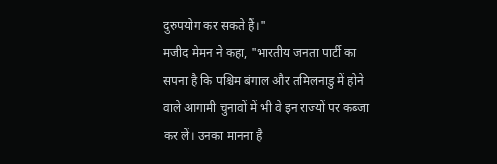दुरुपयोग कर सकते हैं।"
मजीद मेमन ने कहा, "भारतीय जनता पार्टी का सपना है कि पश्चिम बंगाल और तमिलनाडु में होने वाले आगामी चुनावों में भी वे इन राज्यों पर कब्जा कर लें। उनका मानना है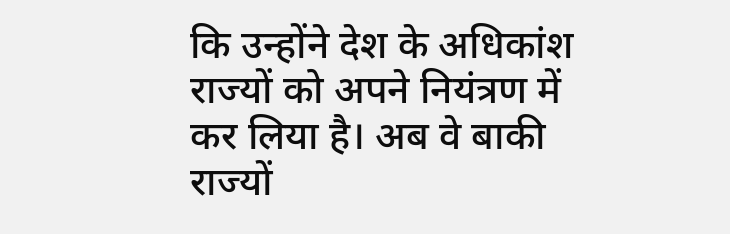कि उन्होंने देश के अधिकांश राज्यों को अपने नियंत्रण में कर लिया है। अब वे बाकी राज्यों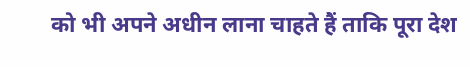को भी अपने अधीन लाना चाहते हैं ताकि पूरा देश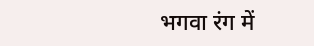भगवा रंग में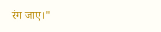रंग जाए।"